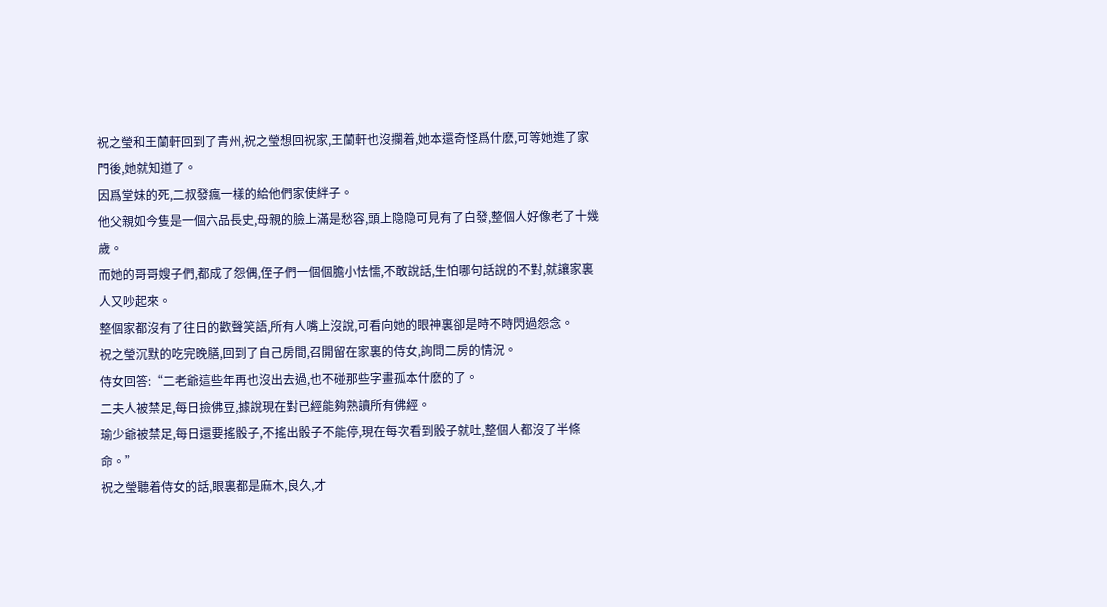祝之瑩和王蘭軒回到了青州,祝之瑩想回祝家,王蘭軒也沒攔着,她本還奇怪爲什麽,可等她進了家門後,她就知道了。
因爲堂妹的死,二叔發瘋一樣的給他們家使絆子。
他父親如今隻是一個六品長史,母親的臉上滿是愁容,頭上隐隐可見有了白發,整個人好像老了十幾歲。
而她的哥哥嫂子們,都成了怨偶,侄子們一個個膽小怯懦,不敢說話,生怕哪句話說的不對,就讓家裏人又吵起來。
整個家都沒有了往日的歡聲笑語,所有人嘴上沒說,可看向她的眼神裏卻是時不時閃過怨念。
祝之瑩沉默的吃完晚膳,回到了自己房間,召開留在家裏的侍女,詢問二房的情況。
侍女回答:“二老爺這些年再也沒出去過,也不碰那些字畫孤本什麽的了。
二夫人被禁足,每日撿佛豆,據說現在對已經能夠熟讀所有佛經。
瑜少爺被禁足,每日還要搖骰子,不搖出骰子不能停,現在每次看到骰子就吐,整個人都沒了半條命。”
祝之瑩聽着侍女的話,眼裏都是麻木,良久,才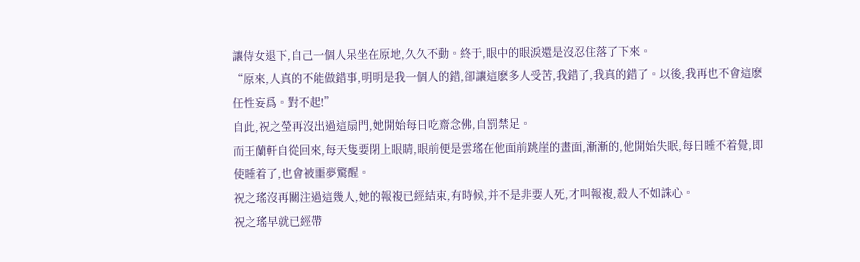讓侍女退下,自己一個人呆坐在原地,久久不動。終于,眼中的眼淚還是沒忍住落了下來。
“原來,人真的不能做錯事,明明是我一個人的錯,卻讓這麽多人受苦,我錯了,我真的錯了。以後,我再也不會這麽任性妄爲。對不起!”
自此,祝之瑩再沒出過這扇門,她開始每日吃齋念佛,自罰禁足。
而王蘭軒自從回來,每天隻要閉上眼睛,眼前便是雲瑤在他面前跳崖的畫面,漸漸的,他開始失眠,每日睡不着覺,即使睡着了,也會被噩夢驚醒。
祝之瑤沒再關注過這幾人,她的報複已經結束,有時候,并不是非要人死,才叫報複,殺人不如誅心。
祝之瑤早就已經帶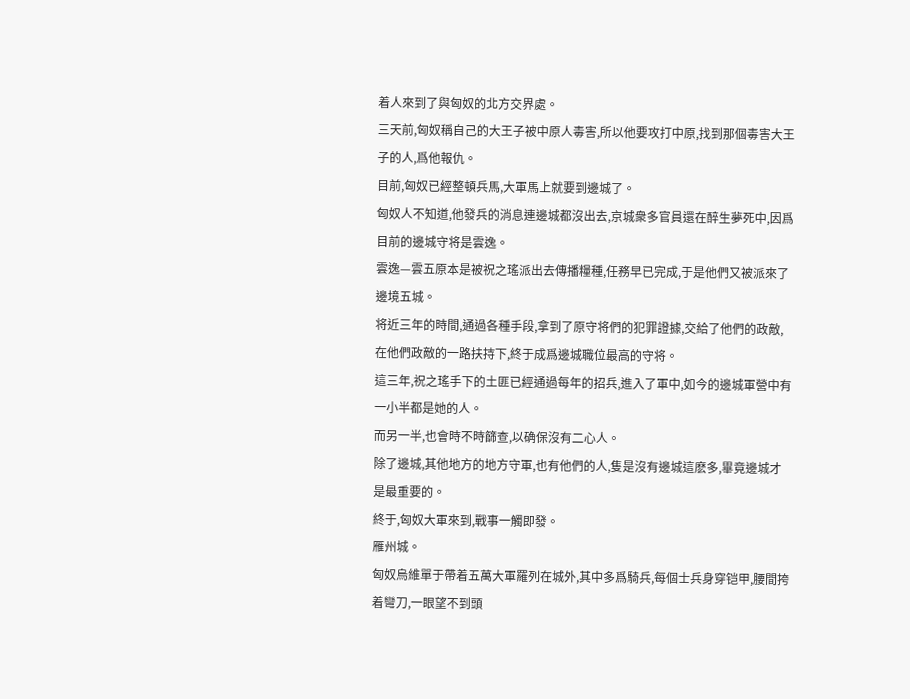着人來到了與匈奴的北方交界處。
三天前,匈奴稱自己的大王子被中原人毒害,所以他要攻打中原,找到那個毒害大王子的人,爲他報仇。
目前,匈奴已經整頓兵馬,大軍馬上就要到邊城了。
匈奴人不知道,他發兵的消息連邊城都沒出去,京城衆多官員還在醉生夢死中,因爲目前的邊城守将是雲逸。
雲逸—雲五原本是被祝之瑤派出去傳播糧種,任務早已完成,于是他們又被派來了邊境五城。
将近三年的時間,通過各種手段,拿到了原守将們的犯罪證據,交給了他們的政敵,在他們政敵的一路扶持下,終于成爲邊城職位最高的守将。
這三年,祝之瑤手下的土匪已經通過每年的招兵,進入了軍中,如今的邊城軍營中有一小半都是她的人。
而另一半,也會時不時篩查,以确保沒有二心人。
除了邊城,其他地方的地方守軍,也有他們的人,隻是沒有邊城這麽多,畢竟邊城才是最重要的。
終于,匈奴大軍來到,戰事一觸即發。
雁州城。
匈奴烏維單于帶着五萬大軍羅列在城外,其中多爲騎兵,每個士兵身穿铠甲,腰間挎着彎刀,一眼望不到頭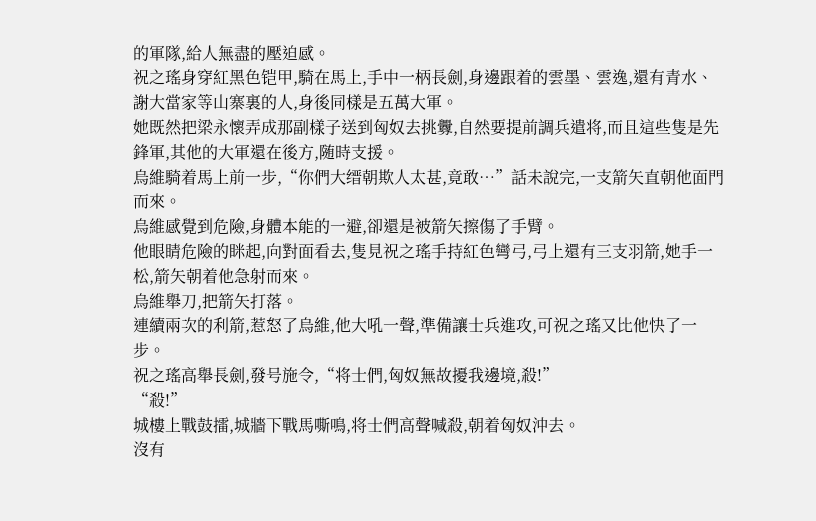的軍隊,給人無盡的壓迫感。
祝之瑤身穿紅黑色铠甲,騎在馬上,手中一柄長劍,身邊跟着的雲墨、雲逸,還有青水、謝大當家等山寨裏的人,身後同樣是五萬大軍。
她既然把梁永懷弄成那副樣子送到匈奴去挑釁,自然要提前調兵遣将,而且這些隻是先鋒軍,其他的大軍還在後方,随時支援。
烏維騎着馬上前一步,“你們大缙朝欺人太甚,竟敢…”話未說完,一支箭矢直朝他面門而來。
烏維感覺到危險,身體本能的一避,卻還是被箭矢擦傷了手臂。
他眼睛危險的眯起,向對面看去,隻見祝之瑤手持紅色彎弓,弓上還有三支羽箭,她手一松,箭矢朝着他急射而來。
烏維舉刀,把箭矢打落。
連續兩次的利箭,惹怒了烏維,他大吼一聲,準備讓士兵進攻,可祝之瑤又比他快了一步。
祝之瑤高舉長劍,發号施令,“将士們,匈奴無故擾我邊境,殺!”
“殺!”
城樓上戰鼓擂,城牆下戰馬嘶鳴,将士們高聲喊殺,朝着匈奴沖去。
沒有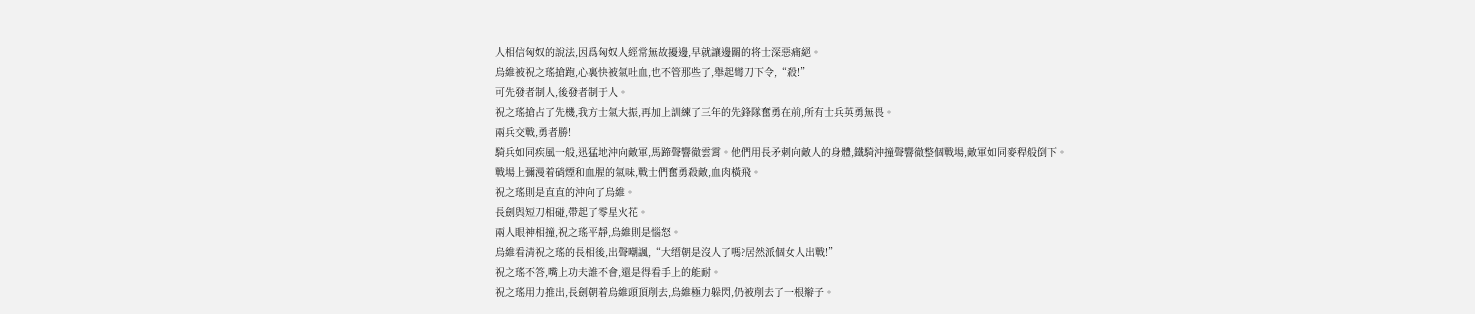人相信匈奴的說法,因爲匈奴人經常無故擾邊,早就讓邊關的将士深惡痛絕。
烏維被祝之瑤搶跑,心裏快被氣吐血,也不管那些了,舉起彎刀下令,“殺!”
可先發者制人,後發者制于人。
祝之瑤搶占了先機,我方士氣大振,再加上訓練了三年的先鋒隊奮勇在前,所有士兵英勇無畏。
兩兵交戰,勇者勝!
騎兵如同疾風一般,迅猛地沖向敵軍,馬蹄聲響徹雲霄。他們用長矛刺向敵人的身體,鐵騎沖撞聲響徹整個戰場,敵軍如同麥稈般倒下。
戰場上彌漫着硝煙和血腥的氣味,戰士們奮勇殺敵,血肉橫飛。
祝之瑤則是直直的沖向了烏維。
長劍與短刀相碰,帶起了零星火花。
兩人眼神相撞,祝之瑤平靜,烏維則是惱怒。
烏維看清祝之瑤的長相後,出聲嘲諷,“大缙朝是沒人了嗎?居然派個女人出戰!”
祝之瑤不答,嘴上功夫誰不會,還是得看手上的能耐。
祝之瑤用力推出,長劍朝着烏維頭頂削去,烏維極力躲閃,仍被削去了一根辮子。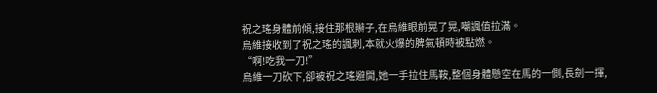祝之瑤身體前傾,接住那根辮子,在烏維眼前晃了晃,嘲諷值拉滿。
烏維接收到了祝之瑤的諷刺,本就火爆的脾氣頓時被點燃。
“啊!吃我一刀!”
烏維一刀砍下,卻被祝之瑤避開,她一手拉住馬鞍,整個身體懸空在馬的一側,長劍一揮,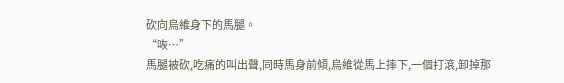砍向烏維身下的馬腿。
“咴…”
馬腿被砍,吃痛的叫出聲,同時馬身前傾,烏維從馬上摔下,一個打滾,卸掉那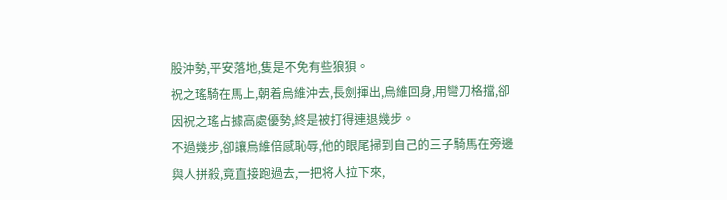股沖勢,平安落地,隻是不免有些狼狽。
祝之瑤騎在馬上,朝着烏維沖去,長劍揮出,烏維回身,用彎刀格擋,卻因祝之瑤占據高處優勢,終是被打得連退幾步。
不過幾步,卻讓烏維倍感恥辱,他的眼尾掃到自己的三子騎馬在旁邊與人拼殺,竟直接跑過去,一把将人拉下來,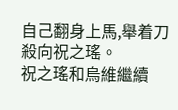自己翻身上馬,舉着刀殺向祝之瑤。
祝之瑤和烏維繼續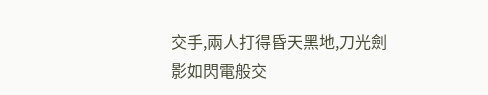交手,兩人打得昏天黑地,刀光劍影如閃電般交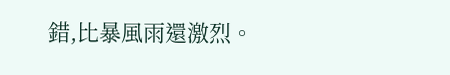錯,比暴風雨還激烈。